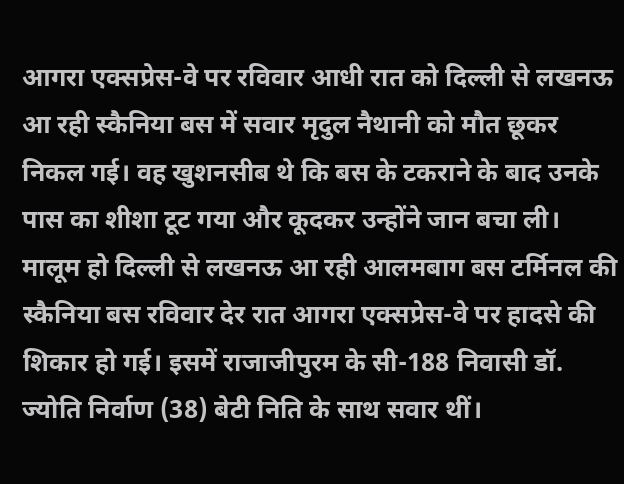आगरा एक्सप्रेस-वे पर रविवार आधी रात को दिल्ली से लखनऊ आ रही स्कैनिया बस में सवार मृदुल नैथानी को मौत छूकर निकल गई। वह खुशनसीब थे कि बस के टकराने के बाद उनके पास का शीशा टूट गया और कूदकर उन्होंने जान बचा ली।
मालूम हो दिल्ली से लखनऊ आ रही आलमबाग बस टर्मिनल की स्कैनिया बस रविवार देर रात आगरा एक्सप्रेस-वे पर हादसे की शिकार हो गई। इसमें राजाजीपुरम के सी-188 निवासी डॉ. ज्योति निर्वाण (38) बेटी निति के साथ सवार थीं।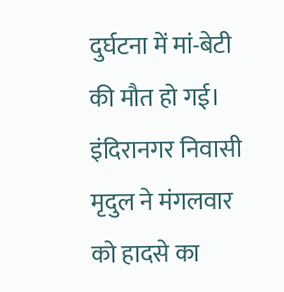दुर्घटना में मां-बेटी की मौत हो गई।
इंदिरानगर निवासी मृदुल ने मंगलवार को हादसे का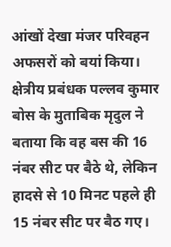आंखों देखा मंजर परिवहन अफसरों को बयां किया। क्षेत्रीय प्रबंधक पल्लव कुमार बोस के मुताबिक मृदुल ने बताया कि वह बस की 16 नंबर सीट पर बैठे थे, लेकिन हादसे से 10 मिनट पहले ही 15 नंबर सीट पर बैठ गए।